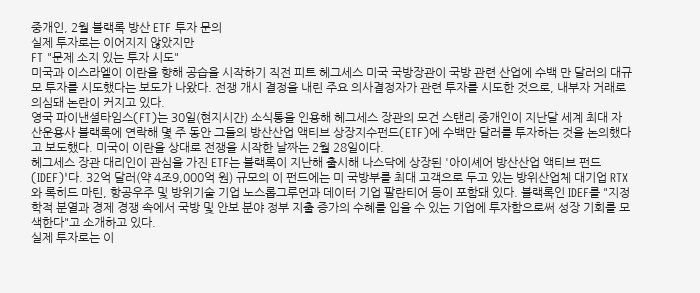중개인, 2월 블랙록 방산 ETF 투자 문의
실제 투자로는 이어지지 않았지만
FT "문제 소지 있는 투자 시도"
미국과 이스라엘이 이란을 향해 공습을 시작하기 직전 피트 헤그세스 미국 국방장관이 국방 관련 산업에 수백 만 달러의 대규모 투자를 시도했다는 보도가 나왔다. 전쟁 개시 결정을 내린 주요 의사결정자가 관련 투자를 시도한 것으로, 내부자 거래로 의심돼 논란이 커지고 있다.
영국 파이낸셜타임스(FT)는 30일(현지시간) 소식통을 인용해 헤그세스 장관의 모건 스탠리 중개인이 지난달 세계 최대 자산운용사 블랙록에 연락해 몇 주 동안 그들의 방산산업 액티브 상장지수펀드(ETF)에 수백만 달러를 투자하는 것을 논의했다고 보도했다. 미국이 이란을 상대로 전쟁을 시작한 날짜는 2월 28일이다.
헤그세스 장관 대리인이 관심을 가진 ETF는 블랙록이 지난해 출시해 나스닥에 상장된 '아이셰어 방산산업 액티브 펀드(IDEF)'다. 32억 달러(약 4조9,000억 원) 규모의 이 펀드에는 미 국방부를 최대 고객으로 두고 있는 방위산업체 대기업 RTX와 록히드 마틴, 항공우주 및 방위기술 기업 노스롭그루먼과 데이터 기업 팔란티어 등이 포함돼 있다. 블랙록인 IDEF를 "지정학적 분열과 경제 경쟁 속에서 국방 및 안보 분야 정부 지출 증가의 수혜를 입을 수 있는 기업에 투자함으로써 성장 기회를 모색한다"고 소개하고 있다.
실제 투자로는 이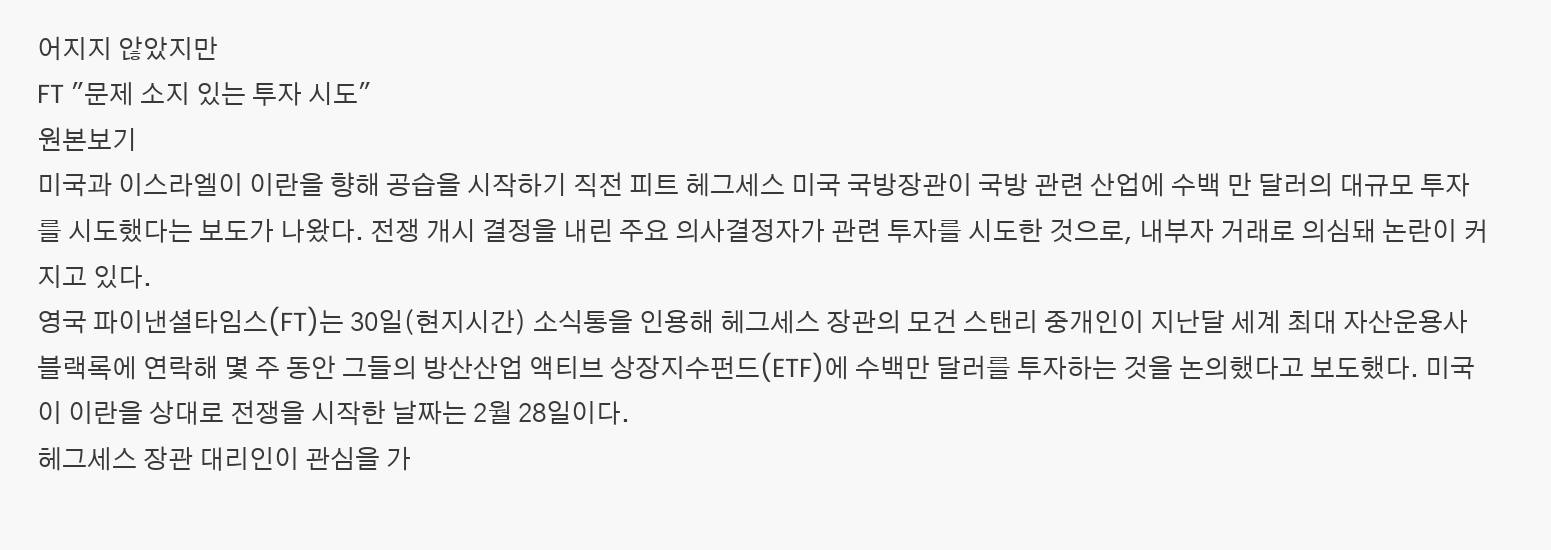어지지 않았지만
FT "문제 소지 있는 투자 시도"
원본보기
미국과 이스라엘이 이란을 향해 공습을 시작하기 직전 피트 헤그세스 미국 국방장관이 국방 관련 산업에 수백 만 달러의 대규모 투자를 시도했다는 보도가 나왔다. 전쟁 개시 결정을 내린 주요 의사결정자가 관련 투자를 시도한 것으로, 내부자 거래로 의심돼 논란이 커지고 있다.
영국 파이낸셜타임스(FT)는 30일(현지시간) 소식통을 인용해 헤그세스 장관의 모건 스탠리 중개인이 지난달 세계 최대 자산운용사 블랙록에 연락해 몇 주 동안 그들의 방산산업 액티브 상장지수펀드(ETF)에 수백만 달러를 투자하는 것을 논의했다고 보도했다. 미국이 이란을 상대로 전쟁을 시작한 날짜는 2월 28일이다.
헤그세스 장관 대리인이 관심을 가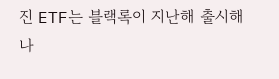진 ETF는 블랙록이 지난해 출시해 나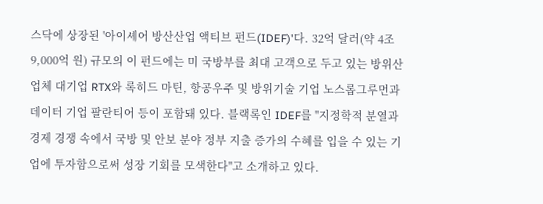스닥에 상장된 '아이셰어 방산산업 액티브 펀드(IDEF)'다. 32억 달러(약 4조9,000억 원) 규모의 이 펀드에는 미 국방부를 최대 고객으로 두고 있는 방위산업체 대기업 RTX와 록히드 마틴, 항공우주 및 방위기술 기업 노스롭그루먼과 데이터 기업 팔란티어 등이 포함돼 있다. 블랙록인 IDEF를 "지정학적 분열과 경제 경쟁 속에서 국방 및 안보 분야 정부 지출 증가의 수혜를 입을 수 있는 기업에 투자함으로써 성장 기회를 모색한다"고 소개하고 있다.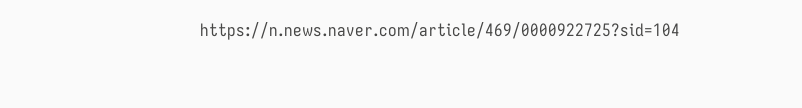https://n.news.naver.com/article/469/0000922725?sid=104